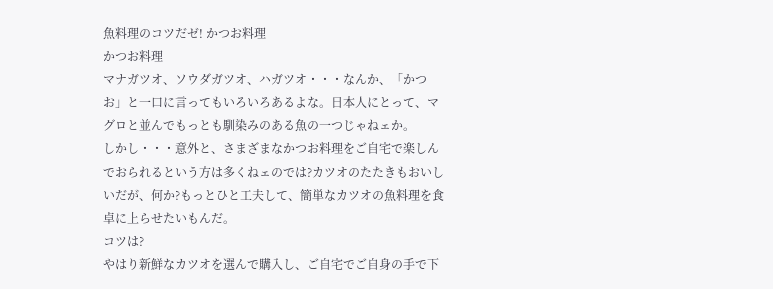魚料理のコツだゼ! かつお料理
かつお料理
マナガツオ、ソウダガツオ、ハガツオ・・・なんか、「かつお」と一口に言ってもいろいろあるよな。日本人にとって、マグロと並んでもっとも馴染みのある魚の一つじゃねェか。
しかし・・・意外と、さまざまなかつお料理をご自宅で楽しんでおられるという方は多くねェのでは?カツオのたたきもおいしいだが、何か?もっとひと工夫して、簡単なカツオの魚料理を食卓に上らせたいもんだ。
コツは?
やはり新鮮なカツオを選んで購入し、ご自宅でご自身の手で下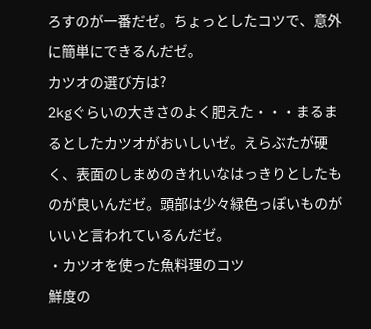ろすのが一番だゼ。ちょっとしたコツで、意外に簡単にできるんだゼ。
カツオの選び方は?
2kgぐらいの大きさのよく肥えた・・・まるまるとしたカツオがおいしいゼ。えらぶたが硬く、表面のしまめのきれいなはっきりとしたものが良いんだゼ。頭部は少々緑色っぽいものがいいと言われているんだゼ。
・カツオを使った魚料理のコツ
鮮度の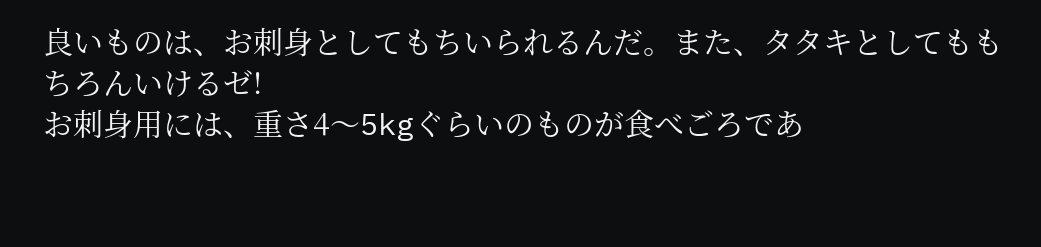良いものは、お刺身としてもちいられるんだ。また、タタキとしてももちろんいけるゼ!
お刺身用には、重さ4〜5kgぐらいのものが食べごろであ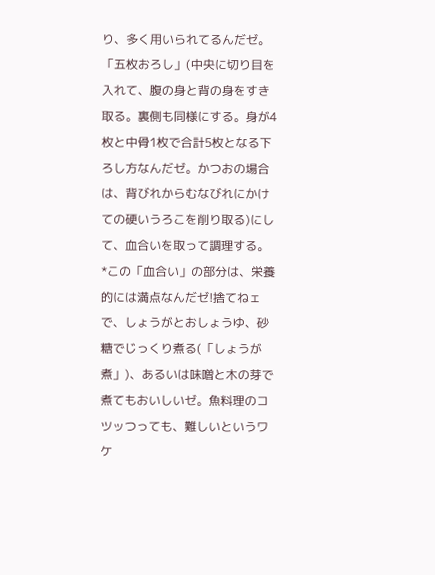り、多く用いられてるんだゼ。「五枚おろし」(中央に切り目を入れて、腹の身と背の身をすき取る。裏側も同様にする。身が4枚と中骨1枚で合計5枚となる下ろし方なんだゼ。かつおの場合は、背びれからむなびれにかけての硬いうろこを削り取る)にして、血合いを取って調理する。
*この「血合い」の部分は、栄養的には満点なんだゼ!捨てねェで、しょうがとおしょうゆ、砂糖でじっくり煮る(「しょうが煮」)、あるいは味噌と木の芽で煮てもおいしいゼ。魚料理のコツッつっても、難しいというワケ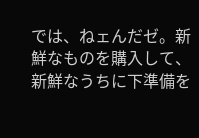では、ねェんだゼ。新鮮なものを購入して、新鮮なうちに下準備を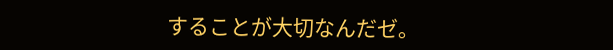することが大切なんだゼ。